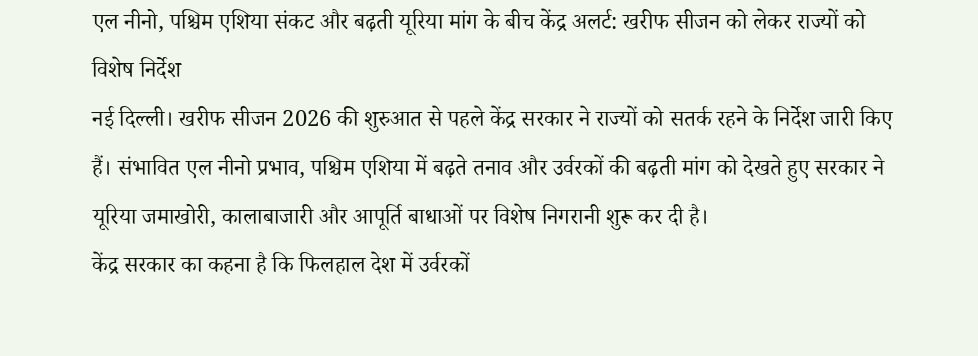एल नीनो, पश्चिम एशिया संकट और बढ़ती यूरिया मांग के बीच केंद्र अलर्ट: खरीफ सीजन को लेकर राज्यों को विशेष निर्देश
नई दिल्ली। खरीफ सीजन 2026 की शुरुआत से पहले केंद्र सरकार ने राज्यों को सतर्क रहने के निर्देश जारी किए हैं। संभावित एल नीनो प्रभाव, पश्चिम एशिया में बढ़ते तनाव और उर्वरकों की बढ़ती मांग को देखते हुए सरकार ने यूरिया जमाखोरी, कालाबाजारी और आपूर्ति बाधाओं पर विशेष निगरानी शुरू कर दी है।
केंद्र सरकार का कहना है कि फिलहाल देश में उर्वरकों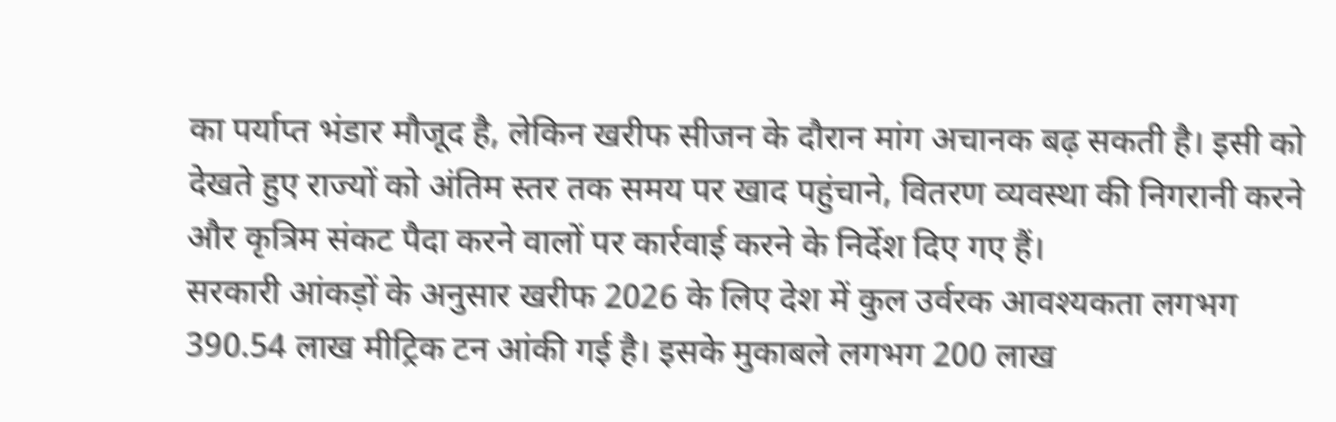का पर्याप्त भंडार मौजूद है, लेकिन खरीफ सीजन के दौरान मांग अचानक बढ़ सकती है। इसी को देखते हुए राज्यों को अंतिम स्तर तक समय पर खाद पहुंचाने, वितरण व्यवस्था की निगरानी करने और कृत्रिम संकट पैदा करने वालों पर कार्रवाई करने के निर्देश दिए गए हैं।
सरकारी आंकड़ों के अनुसार खरीफ 2026 के लिए देश में कुल उर्वरक आवश्यकता लगभग 390.54 लाख मीट्रिक टन आंकी गई है। इसके मुकाबले लगभग 200 लाख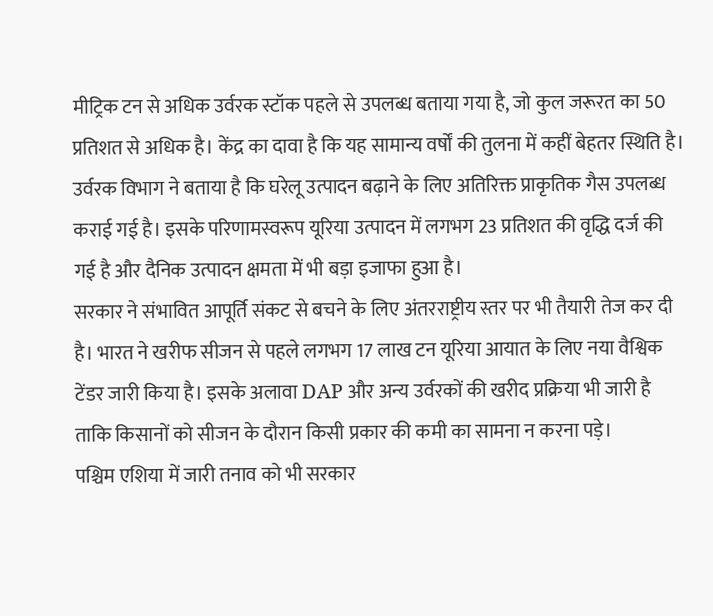मीट्रिक टन से अधिक उर्वरक स्टॉक पहले से उपलब्ध बताया गया है, जो कुल जरूरत का 50 प्रतिशत से अधिक है। केंद्र का दावा है कि यह सामान्य वर्षों की तुलना में कहीं बेहतर स्थिति है।
उर्वरक विभाग ने बताया है कि घरेलू उत्पादन बढ़ाने के लिए अतिरिक्त प्राकृतिक गैस उपलब्ध कराई गई है। इसके परिणामस्वरूप यूरिया उत्पादन में लगभग 23 प्रतिशत की वृद्धि दर्ज की गई है और दैनिक उत्पादन क्षमता में भी बड़ा इजाफा हुआ है।
सरकार ने संभावित आपूर्ति संकट से बचने के लिए अंतरराष्ट्रीय स्तर पर भी तैयारी तेज कर दी है। भारत ने खरीफ सीजन से पहले लगभग 17 लाख टन यूरिया आयात के लिए नया वैश्विक टेंडर जारी किया है। इसके अलावा DAP और अन्य उर्वरकों की खरीद प्रक्रिया भी जारी है ताकि किसानों को सीजन के दौरान किसी प्रकार की कमी का सामना न करना पड़े।
पश्चिम एशिया में जारी तनाव को भी सरकार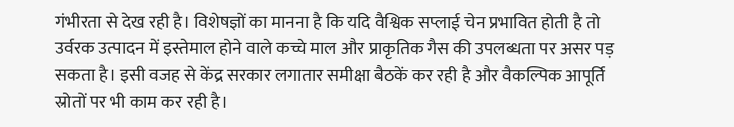गंभीरता से देख रही है। विशेषज्ञों का मानना है कि यदि वैश्विक सप्लाई चेन प्रभावित होती है तो उर्वरक उत्पादन में इस्तेमाल होने वाले कच्चे माल और प्राकृतिक गैस की उपलब्धता पर असर पड़ सकता है। इसी वजह से केंद्र सरकार लगातार समीक्षा बैठकें कर रही है और वैकल्पिक आपूर्ति स्रोतों पर भी काम कर रही है।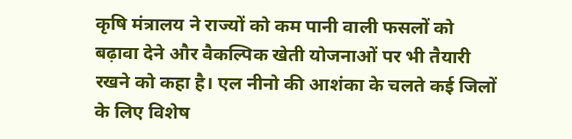कृषि मंत्रालय ने राज्यों को कम पानी वाली फसलों को बढ़ावा देने और वैकल्पिक खेती योजनाओं पर भी तैयारी रखने को कहा है। एल नीनो की आशंका के चलते कई जिलों के लिए विशेष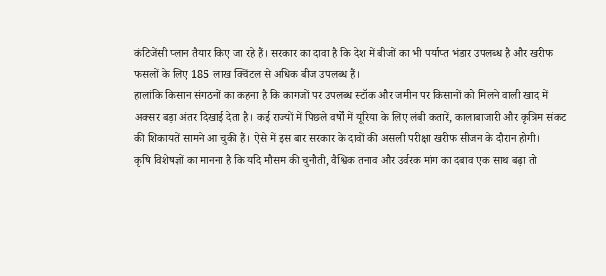कंटिजेंसी प्लान तैयार किए जा रहे हैं। सरकार का दावा है कि देश में बीजों का भी पर्याप्त भंडार उपलब्ध है और खरीफ फसलों के लिए 185 लाख क्विंटल से अधिक बीज उपलब्ध हैं।
हालांकि किसान संगठनों का कहना है कि कागजों पर उपलब्ध स्टॉक और जमीन पर किसानों को मिलने वाली खाद में अक्सर बड़ा अंतर दिखाई देता है। कई राज्यों में पिछले वर्षों में यूरिया के लिए लंबी कतारें, कालाबाजारी और कृत्रिम संकट की शिकायतें सामने आ चुकी हैं। ऐसे में इस बार सरकार के दावों की असली परीक्षा खरीफ सीजन के दौरान होगी।
कृषि विशेषज्ञों का मानना है कि यदि मौसम की चुनौती, वैश्विक तनाव और उर्वरक मांग का दबाव एक साथ बढ़ा तो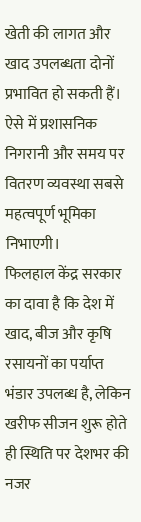खेती की लागत और खाद उपलब्धता दोनों प्रभावित हो सकती हैं। ऐसे में प्रशासनिक निगरानी और समय पर वितरण व्यवस्था सबसे महत्वपूर्ण भूमिका निभाएगी।
फिलहाल केंद्र सरकार का दावा है कि देश में खाद, बीज और कृषि रसायनों का पर्याप्त भंडार उपलब्ध है, लेकिन खरीफ सीजन शुरू होते ही स्थिति पर देशभर की नजर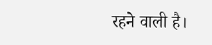रहने वाली है।